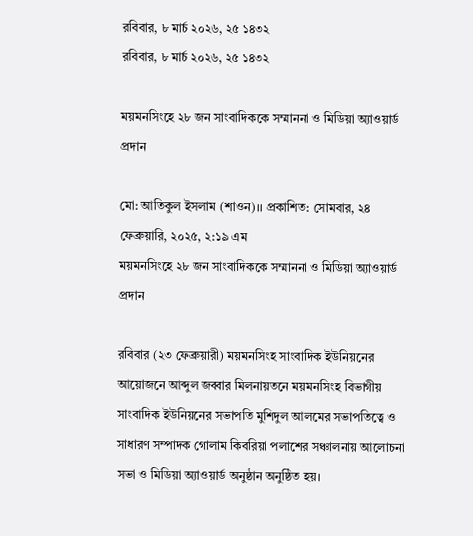রবিবার, ৮ মার্চ ২০২৬, ২৫ ১৪৩২
রবিবার, ৮ মার্চ ২০২৬, ২৫ ১৪৩২

ময়মনসিংহে ২৮ জন সাংবাদিককে সম্মাননা ও মিডিয়া অ্যাওয়ার্ড প্রদান

মো: আতিকুল ইসলাম (শাওন)।। প্রকাশিত: সোমবার, ২৪ ফেব্রুয়ারি, ২০২৫, ২:১৯ এম
ময়মনসিংহে ২৮ জন সাংবাদিককে সম্মাননা ও মিডিয়া অ্যাওয়ার্ড প্রদান

রবিবার (২৩ ফেব্রুয়ারী) ময়মনসিংহ সাংবাদিক ইউনিয়নের আয়োজনে আব্দুল জব্বার মিলনায়তনে ময়মনসিংহ বিভাগীয় সাংবাদিক ইউনিয়নের সভাপতি মুশিদুল আলমের সভাপতিত্বে ও সাধারণ সম্পাদক গোলাম কিবরিয়া পলাশের সঞ্চালনায় আলোচনা সভা ও মিডিয়া অ্যাওয়ার্ড অনুষ্ঠান অনুষ্ঠিত হয়।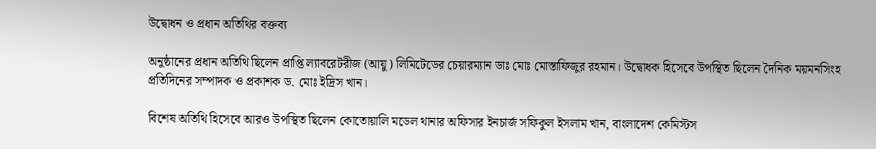উদ্বোধন ও প্রধান অতিথির বক্তব্য

অনুষ্ঠানের প্রধান অতিথি ছিলেন প্রাপ্তি ল্যাবরেটরীজ (আয়ু) লিমিটেডের চেয়ারম্যান ডাঃ মোঃ মোস্তাফিজুর রহমান। উদ্বোধক হিসেবে উপস্থিত ছিলেন দৈনিক ময়মনসিংহ প্রতিদিনের সম্পাদক ও প্রকাশক ড. মোঃ ইদ্রিস খান।

বিশেষ অতিথি হিসেবে আরও উপস্থিত ছিলেন কোতোয়ালি মডেল থানার অফিসার ইনচার্জ সফিকুল ইসলাম খান, বাংলাদেশ কেমিস্টস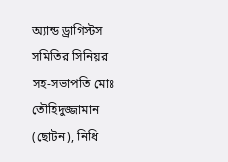অ্যান্ড ড্রাগিস্টস সমিতির সিনিয়র সহ-সভাপতি মোঃ তৌহিদুজ্জামান (ছোটন), নিধি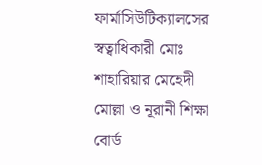ফার্মাসিউটিক্যালসের স্বত্বাধিকারী মোঃ শাহারিয়ার মেহেদী মোল্লা ও নূরানী শিক্ষা বোর্ড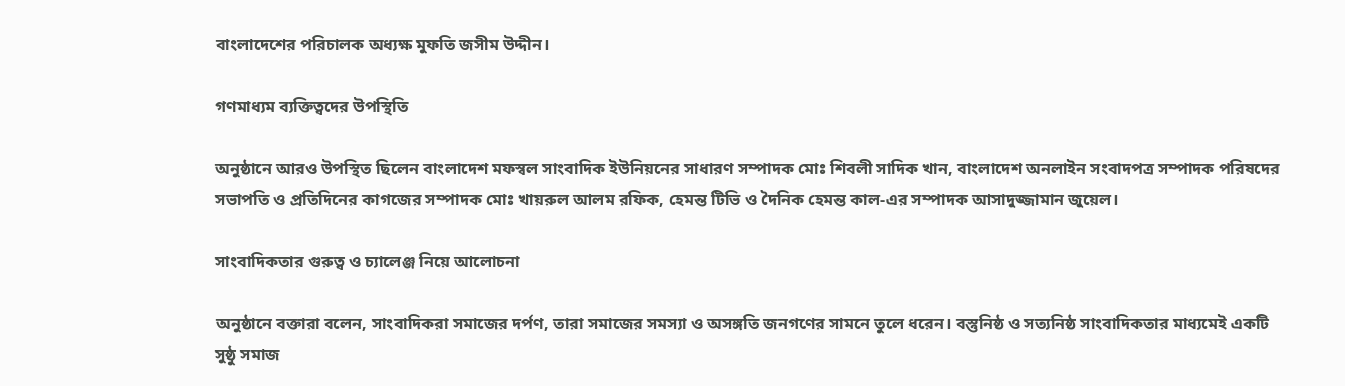বাংলাদেশের পরিচালক অধ্যক্ষ মুফতি জসীম উদ্দীন।

গণমাধ্যম ব্যক্তিত্বদের উপস্থিতি

অনুষ্ঠানে আরও উপস্থিত ছিলেন বাংলাদেশ মফস্বল সাংবাদিক ইউনিয়নের সাধারণ সম্পাদক মোঃ শিবলী সাদিক খান, বাংলাদেশ অনলাইন সংবাদপত্র সম্পাদক পরিষদের সভাপতি ও প্রতিদিনের কাগজের সম্পাদক মোঃ খায়রুল আলম রফিক, হেমন্ত টিভি ও দৈনিক হেমন্ত কাল-এর সম্পাদক আসাদুজ্জামান জুয়েল।

সাংবাদিকতার গুরুত্ব ও চ্যালেঞ্জ নিয়ে আলোচনা

অনুষ্ঠানে বক্তারা বলেন, সাংবাদিকরা সমাজের দর্পণ, তারা সমাজের সমস্যা ও অসঙ্গতি জনগণের সামনে তুলে ধরেন। বস্তুনিষ্ঠ ও সত্যনিষ্ঠ সাংবাদিকতার মাধ্যমেই একটি সুষ্ঠু সমাজ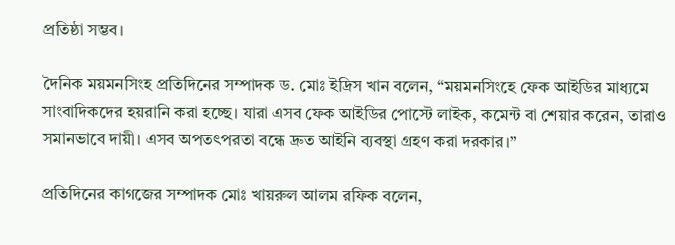প্রতিষ্ঠা সম্ভব।

দৈনিক ময়মনসিংহ প্রতিদিনের সম্পাদক ড. মোঃ ইদ্রিস খান বলেন, “ময়মনসিংহে ফেক আইডির মাধ্যমে সাংবাদিকদের হয়রানি করা হচ্ছে। যারা এসব ফেক আইডির পোস্টে লাইক, কমেন্ট বা শেয়ার করেন, তারাও সমানভাবে দায়ী। এসব অপতৎপরতা বন্ধে দ্রুত আইনি ব্যবস্থা গ্রহণ করা দরকার।”

প্রতিদিনের কাগজের সম্পাদক মোঃ খায়রুল আলম রফিক বলেন,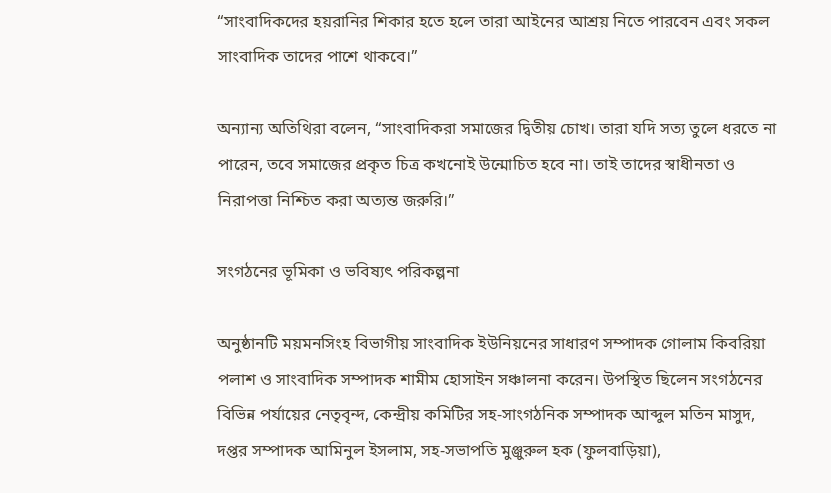“সাংবাদিকদের হয়রানির শিকার হতে হলে তারা আইনের আশ্রয় নিতে পারবেন এবং সকল সাংবাদিক তাদের পাশে থাকবে।”

অন্যান্য অতিথিরা বলেন, “সাংবাদিকরা সমাজের দ্বিতীয় চোখ। তারা যদি সত্য তুলে ধরতে না পারেন, তবে সমাজের প্রকৃত চিত্র কখনোই উন্মোচিত হবে না। তাই তাদের স্বাধীনতা ও নিরাপত্তা নিশ্চিত করা অত্যন্ত জরুরি।”

সংগঠনের ভূমিকা ও ভবিষ্যৎ পরিকল্পনা

অনুষ্ঠানটি ময়মনসিংহ বিভাগীয় সাংবাদিক ইউনিয়নের সাধারণ সম্পাদক গোলাম কিবরিয়া পলাশ ও সাংবাদিক সম্পাদক শামীম হোসাইন সঞ্চালনা করেন। উপস্থিত ছিলেন সংগঠনের বিভিন্ন পর্যায়ের নেতৃবৃন্দ, কেন্দ্রীয় কমিটির সহ-সাংগঠনিক সম্পাদক আব্দুল মতিন মাসুদ, দপ্তর সম্পাদক আমিনুল ইসলাম, সহ-সভাপতি মুঞ্জুরুল হক (ফুলবাড়িয়া),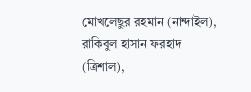মোখলেছুর রহমান (নান্দাইল), রাকিবুল হাসান ফরহাদ (ত্রিশাল),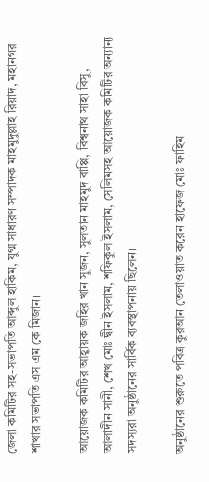জেলা কমিটির সহ-সভাপতি আব্দুল হাকিম, যুগ্ম সাধারণ সম্পাদক মাহমুদুল্লাহ রিয়াদ, মহানগর শাখার সভাপতি এস এম কে মিজান।

আয়োজক কমিটির আহ্বায়ক জহির খান সুজন, সুলতান মাহমুদ বাপ্পি, বিশ্বনাথ সাহা বিসু, আলাদীন সানী, শেখ মোঃ দ্বীন ইসলাম, শফিকুল ইসলাম, সেলিমসহ আয়োজক কমিটির অন্যান্য সদস্যরা অনুষ্ঠানের সার্বিক ব্যবস্থাপনায় ছিলেন।

অনুষ্ঠানের শুরুতে পবিত্র কুরআন তেলাওয়াত করেন হাফেজ মোঃ ফাহিম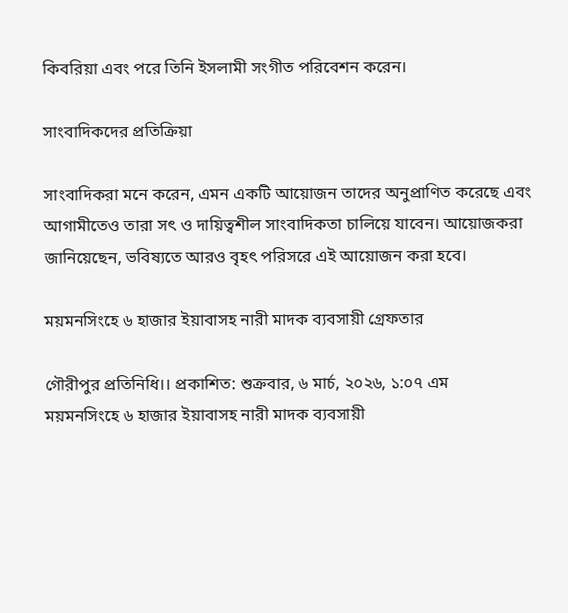কিবরিয়া এবং পরে তিনি ইসলামী সংগীত পরিবেশন করেন।

সাংবাদিকদের প্রতিক্রিয়া

সাংবাদিকরা মনে করেন, এমন একটি আয়োজন তাদের অনুপ্রাণিত করেছে এবং আগামীতেও তারা সৎ ও দায়িত্বশীল সাংবাদিকতা চালিয়ে যাবেন। আয়োজকরা জানিয়েছেন, ভবিষ্যতে আরও বৃহৎ পরিসরে এই আয়োজন করা হবে।

ময়মনসিংহে ৬ হাজার ইয়াবাসহ নারী মাদক ব্যবসায়ী গ্রেফতার

গৌরীপুর প্রতিনিধি।। প্রকাশিত: শুক্রবার, ৬ মার্চ, ২০২৬, ১:০৭ এম
ময়মনসিংহে ৬ হাজার ইয়াবাসহ নারী মাদক ব্যবসায়ী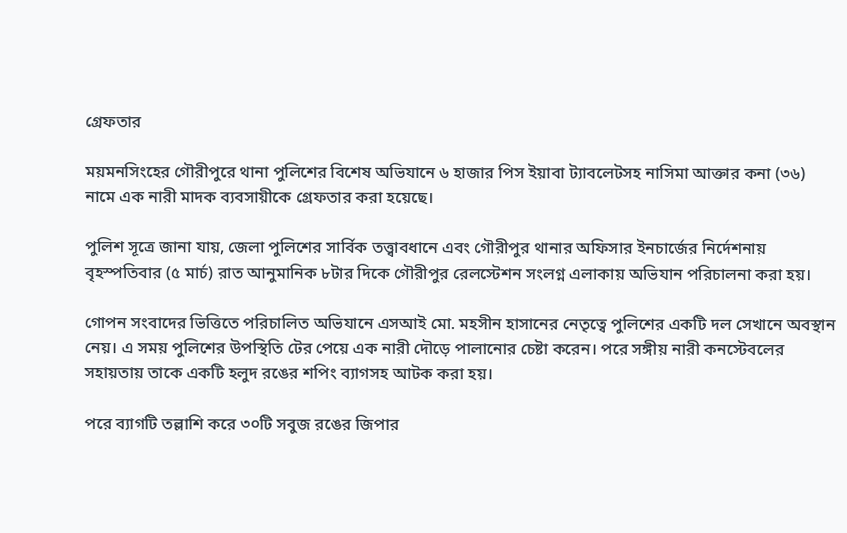গ্রেফতার

ময়মনসিংহের গৌরীপুরে থানা পুলিশের বিশেষ অভিযানে ৬ হাজার পিস ইয়াবা ট্যাবলেটসহ নাসিমা আক্তার কনা (৩৬) নামে এক নারী মাদক ব্যবসায়ীকে গ্রেফতার করা হয়েছে।

পুলিশ সূত্রে জানা যায়, জেলা পুলিশের সার্বিক তত্ত্বাবধানে এবং গৌরীপুর থানার অফিসার ইনচার্জের নির্দেশনায় বৃহস্পতিবার (৫ মার্চ) রাত আনুমানিক ৮টার দিকে গৌরীপুর রেলস্টেশন সংলগ্ন এলাকায় অভিযান পরিচালনা করা হয়।

গোপন সংবাদের ভিত্তিতে পরিচালিত অভিযানে এসআই মো. মহসীন হাসানের নেতৃত্বে পুলিশের একটি দল সেখানে অবস্থান নেয়। এ সময় পুলিশের উপস্থিতি টের পেয়ে এক নারী দৌড়ে পালানোর চেষ্টা করেন। পরে সঙ্গীয় নারী কনস্টেবলের সহায়তায় তাকে একটি হলুদ রঙের শপিং ব্যাগসহ আটক করা হয়।

পরে ব্যাগটি তল্লাশি করে ৩০টি সবুজ রঙের জিপার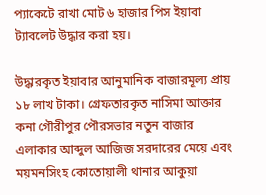প্যাকেটে রাখা মোট ৬ হাজার পিস ইয়াবা ট্যাবলেট উদ্ধার করা হয়।

উদ্ধারকৃত ইয়াবার আনুমানিক বাজারমূল্য প্রায় ১৮ লাখ টাকা। গ্রেফতারকৃত নাসিমা আক্তার কনা গৌরীপুর পৌরসভার নতুন বাজার এলাকার আব্দুল আজিজ সরদারের মেয়ে এবং ময়মনসিংহ কোতোয়ালী থানার আকুয়া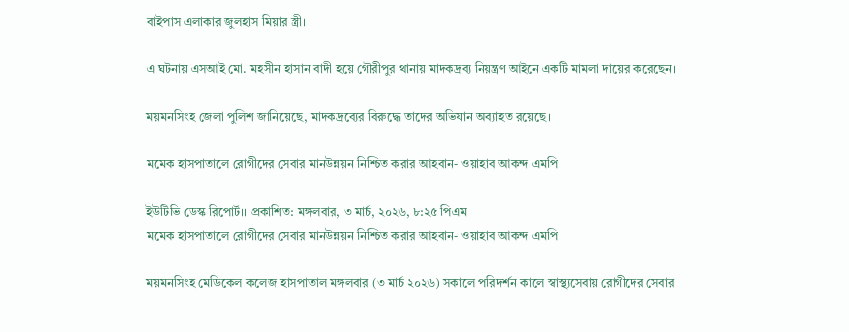বাইপাস এলাকার জুলহাস মিয়ার স্ত্রী।

এ ঘটনায় এসআই মো. মহসীন হাসান বাদী হয়ে গৌরীপুর থানায় মাদকদ্রব্য নিয়ন্ত্রণ আইনে একটি মামলা দায়ের করেছেন।

ময়মনসিংহ জেলা পুলিশ জানিয়েছে, মাদকদ্রব্যের বিরুদ্ধে তাদের অভিযান অব্যাহত রয়েছে।

মমেক হাসপাতালে রোগীদের সেবার মানউন্নয়ন নিশ্চিত করার আহবান- ওয়াহাব আকন্দ এমপি

ইউটিভি ডেস্ক রিপোর্ট।। প্রকাশিত: মঙ্গলবার, ৩ মার্চ, ২০২৬, ৮:২৫ পিএম
মমেক হাসপাতালে রোগীদের সেবার মানউন্নয়ন নিশ্চিত করার আহবান- ওয়াহাব আকন্দ এমপি

ময়মনসিংহ মেডিকেল কলেজ হাসপাতাল মঙ্গলবার (৩ মার্চ ২০২৬) সকালে পরিদর্শন কালে স্বাস্থ্যসেবায় রোগীদের সেবার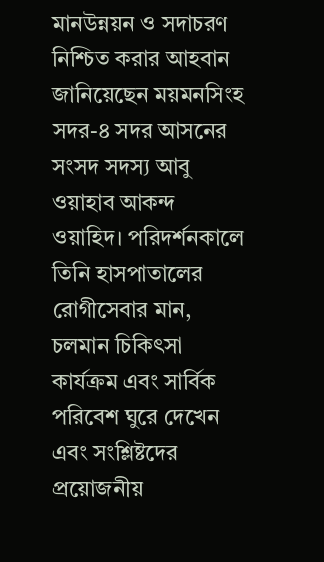মানউন্নয়ন ও সদাচরণ নিশ্চিত করার আহবান জানিয়েছেন ময়মনসিংহ সদর-৪ সদর আসনের সংসদ সদস্য আবু ওয়াহাব আকন্দ ওয়াহিদ। পরিদর্শনকালে তিনি হাসপাতালের রোগীসেবার মান, চলমান চিকিৎসা কার্যক্রম এবং সার্বিক পরিবেশ ঘুরে দেখেন এবং সংশ্লিষ্টদের প্রয়োজনীয়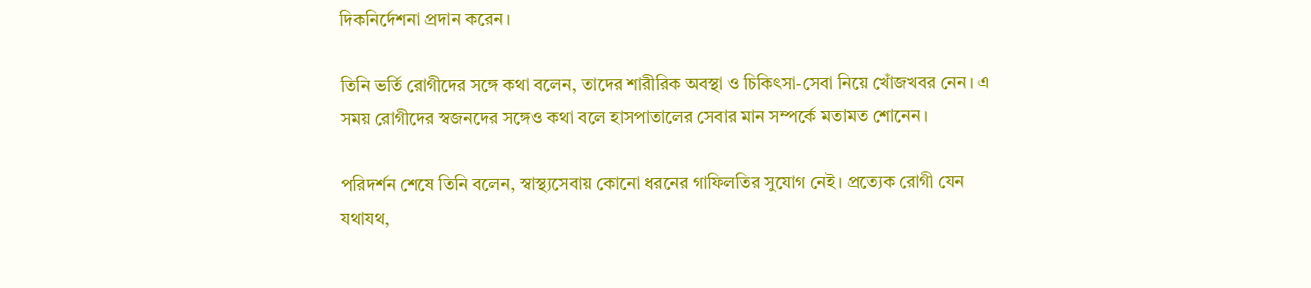দিকনির্দেশনা প্রদান করেন।

তিনি ভর্তি রোগীদের সঙ্গে কথা বলেন, তাদের শারীরিক অবস্থা ও চিকিৎসা-সেবা নিয়ে খোঁজখবর নেন। এ সময় রোগীদের স্বজনদের সঙ্গেও কথা বলে হাসপাতালের সেবার মান সম্পর্কে মতামত শোনেন।

পরিদর্শন শেষে তিনি বলেন, স্বাস্থ্যসেবায় কোনো ধরনের গাফিলতির সুযোগ নেই। প্রত্যেক রোগী যেন যথাযথ,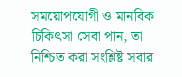সময়োপযোগী ও মানবিক চিকিৎসা সেবা পান, তা নিশ্চিত করা সংশ্লিষ্ট সবার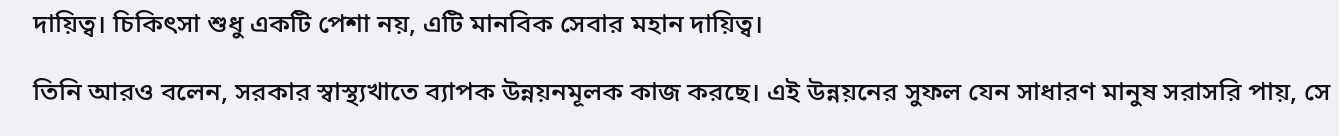দায়িত্ব। চিকিৎসা শুধু একটি পেশা নয়, এটি মানবিক সেবার মহান দায়িত্ব।

তিনি আরও বলেন, সরকার স্বাস্থ্যখাতে ব্যাপক উন্নয়নমূলক কাজ করছে। এই উন্নয়নের সুফল যেন সাধারণ মানুষ সরাসরি পায়, সে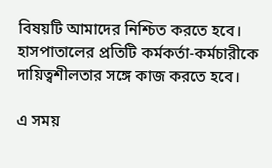বিষয়টি আমাদের নিশ্চিত করতে হবে। হাসপাতালের প্রতিটি কর্মকর্তা-কর্মচারীকে দায়িত্বশীলতার সঙ্গে কাজ করতে হবে।

এ সময়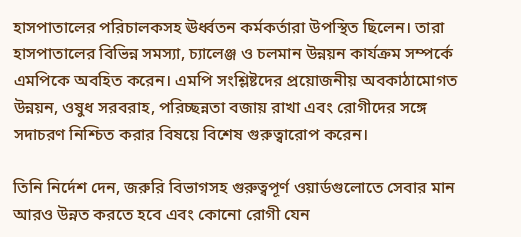হাসপাতালের পরিচালকসহ ঊর্ধ্বতন কর্মকর্তারা উপস্থিত ছিলেন। তারা হাসপাতালের বিভিন্ন সমস্যা, চ্যালেঞ্জ ও চলমান উন্নয়ন কার্যক্রম সম্পর্কে এমপিকে অবহিত করেন। এমপি সংশ্লিষ্টদের প্রয়োজনীয় অবকাঠামোগত উন্নয়ন, ওষুধ সরবরাহ, পরিচ্ছন্নতা বজায় রাখা এবং রোগীদের সঙ্গে সদাচরণ নিশ্চিত করার বিষয়ে বিশেষ গুরুত্বারোপ করেন।

তিনি নির্দেশ দেন, জরুরি বিভাগসহ গুরুত্বপূর্ণ ওয়ার্ডগুলোতে সেবার মান আরও উন্নত করতে হবে এবং কোনো রোগী যেন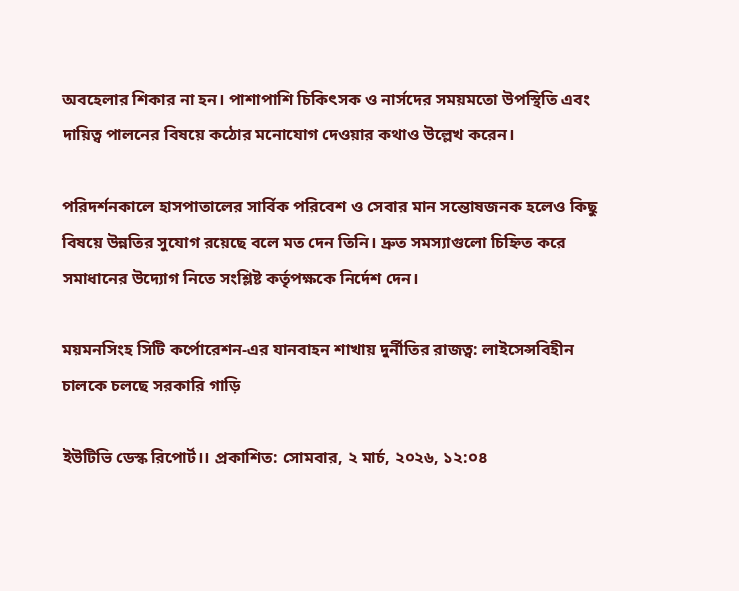অবহেলার শিকার না হন। পাশাপাশি চিকিৎসক ও নার্সদের সময়মতো উপস্থিতি এবং দায়িত্ব পালনের বিষয়ে কঠোর মনোযোগ দেওয়ার কথাও উল্লেখ করেন।

পরিদর্শনকালে হাসপাতালের সার্বিক পরিবেশ ও সেবার মান সন্তোষজনক হলেও কিছু বিষয়ে উন্নতির সুযোগ রয়েছে বলে মত দেন তিনি। দ্রুত সমস্যাগুলো চিহ্নিত করে সমাধানের উদ্যোগ নিতে সংশ্লিষ্ট কর্তৃপক্ষকে নির্দেশ দেন।

ময়মনসিংহ সিটি কর্পোরেশন-এর যানবাহন শাখায় দুর্নীতির রাজত্ব: লাইসেন্সবিহীন চালকে চলছে সরকারি গাড়ি

ইউটিভি ডেস্ক রিপোর্ট।। প্রকাশিত: সোমবার, ২ মার্চ, ২০২৬, ১২:০৪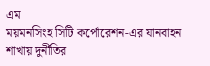এম
ময়মনসিংহ সিটি কর্পোরেশন-এর যানবাহন শাখায় দুর্নীতির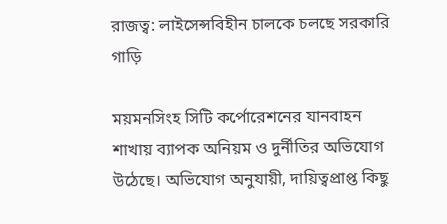রাজত্ব: লাইসেন্সবিহীন চালকে চলছে সরকারি গাড়ি

ময়মনসিংহ সিটি কর্পোরেশনের যানবাহন শাখায় ব্যাপক অনিয়ম ও দুর্নীতির অভিযোগ উঠেছে। অভিযোগ অনুযায়ী, দায়িত্বপ্রাপ্ত কিছু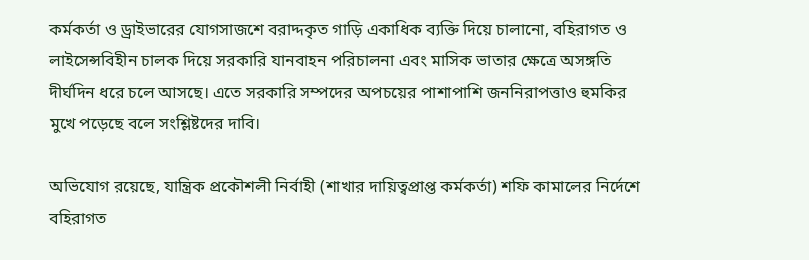কর্মকর্তা ও ড্রাইভারের যোগসাজশে বরাদ্দকৃত গাড়ি একাধিক ব্যক্তি দিয়ে চালানো, বহিরাগত ও লাইসেন্সবিহীন চালক দিয়ে সরকারি যানবাহন পরিচালনা এবং মাসিক ভাতার ক্ষেত্রে অসঙ্গতি দীর্ঘদিন ধরে চলে আসছে। এতে সরকারি সম্পদের অপচয়ের পাশাপাশি জননিরাপত্তাও হুমকির মুখে পড়েছে বলে সংশ্লিষ্টদের দাবি।

অভিযোগ রয়েছে, যান্ত্রিক প্রকৌশলী নির্বাহী (শাখার দায়িত্বপ্রাপ্ত কর্মকর্তা) শফি কামালের নির্দেশে বহিরাগত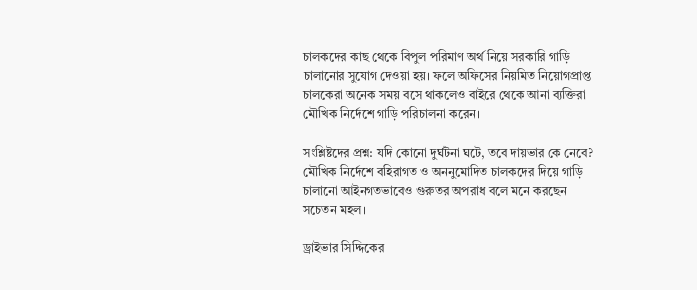চালকদের কাছ থেকে বিপুল পরিমাণ অর্থ নিয়ে সরকারি গাড়ি চালানোর সুযোগ দেওয়া হয়। ফলে অফিসের নিয়মিত নিয়োগপ্রাপ্ত চালকেরা অনেক সময় বসে থাকলেও বাইরে থেকে আনা ব্যক্তিরা মৌখিক নির্দেশে গাড়ি পরিচালনা করেন।

সংশ্লিষ্টদের প্রশ্ন: যদি কোনো দুর্ঘটনা ঘটে, তবে দায়ভার কে নেবে? মৌখিক নির্দেশে বহিরাগত ও অননুমোদিত চালকদের দিয়ে গাড়ি চালানো আইনগতভাবেও গুরুতর অপরাধ বলে মনে করছেন সচেতন মহল।

ড্রাইভার সিদ্দিকের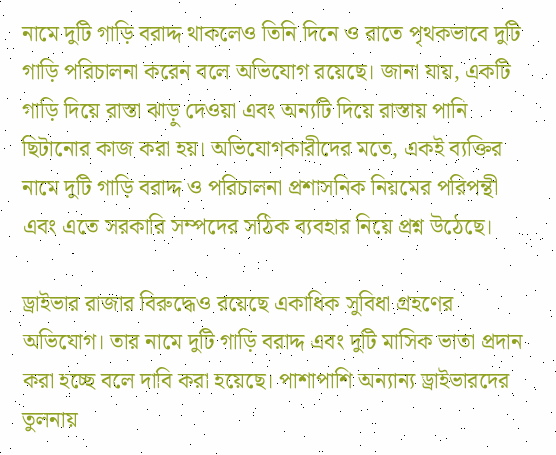নামে দুটি গাড়ি বরাদ্দ থাকলেও তিনি দিনে ও রাতে পৃথকভাবে দুটি গাড়ি পরিচালনা করেন বলে অভিযোগ রয়েছে। জানা যায়, একটি গাড়ি দিয়ে রাস্তা ঝাড়ু দেওয়া এবং অন্যটি দিয়ে রাস্তায় পানি ছিটানোর কাজ করা হয়। অভিযোগকারীদের মতে, একই ব্যক্তির নামে দুটি গাড়ি বরাদ্দ ও পরিচালনা প্রশাসনিক নিয়মের পরিপন্থী এবং এতে সরকারি সম্পদের সঠিক ব্যবহার নিয়ে প্রশ্ন উঠেছে।

ড্রাইভার রাজার বিরুদ্ধেও রয়েছে একাধিক সুবিধা গ্রহণের অভিযোগ। তার নামে দুটি গাড়ি বরাদ্দ এবং দুটি মাসিক ভাতা প্রদান করা হচ্ছে বলে দাবি করা হয়েছে। পাশাপাশি অন্যান্য ড্রাইভারদের তুলনায়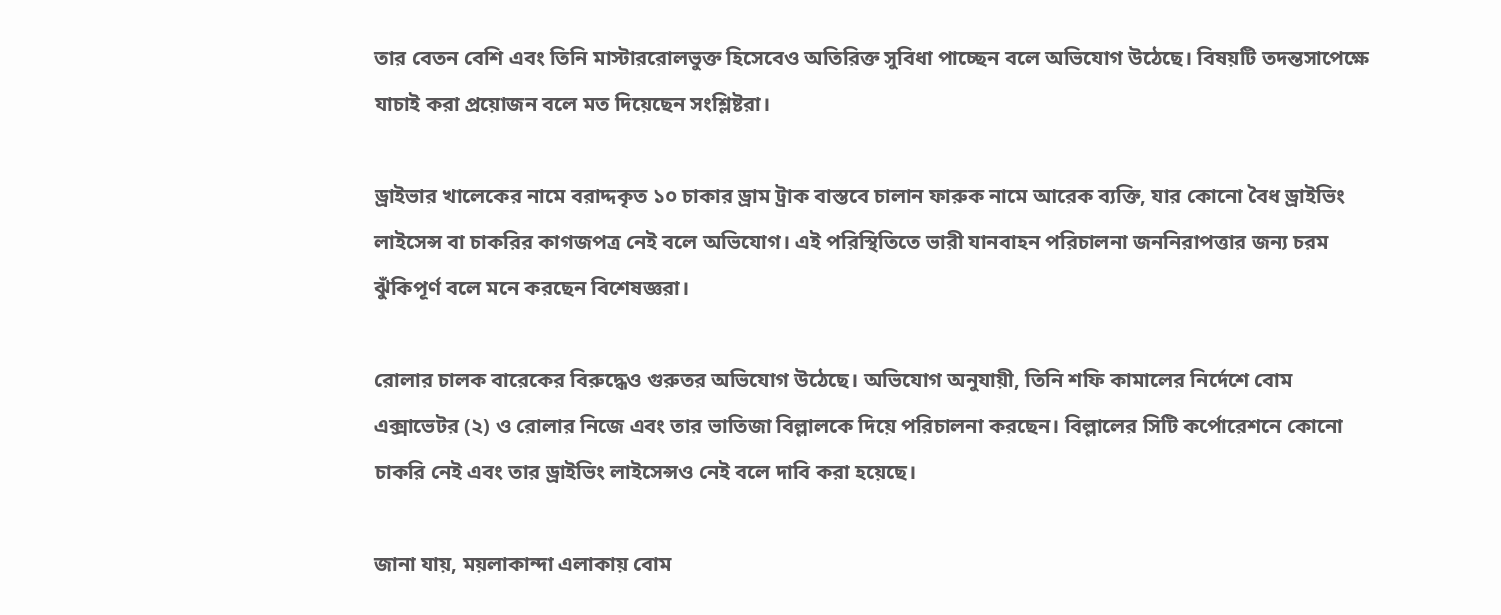তার বেতন বেশি এবং তিনি মাস্টাররোলভুক্ত হিসেবেও অতিরিক্ত সুবিধা পাচ্ছেন বলে অভিযোগ উঠেছে। বিষয়টি তদন্তসাপেক্ষে যাচাই করা প্রয়োজন বলে মত দিয়েছেন সংশ্লিষ্টরা।

ড্রাইভার খালেকের নামে বরাদ্দকৃত ১০ চাকার ড্রাম ট্রাক বাস্তবে চালান ফারুক নামে আরেক ব্যক্তি, যার কোনো বৈধ ড্রাইভিং লাইসেন্স বা চাকরির কাগজপত্র নেই বলে অভিযোগ। এই পরিস্থিতিতে ভারী যানবাহন পরিচালনা জননিরাপত্তার জন্য চরম ঝুঁকিপূর্ণ বলে মনে করছেন বিশেষজ্ঞরা।

রোলার চালক বারেকের বিরুদ্ধেও গুরুতর অভিযোগ উঠেছে। অভিযোগ অনুযায়ী, তিনি শফি কামালের নির্দেশে বোম এক্সাভেটর (২) ও রোলার নিজে এবং তার ভাতিজা বিল্লালকে দিয়ে পরিচালনা করছেন। বিল্লালের সিটি কর্পোরেশনে কোনো চাকরি নেই এবং তার ড্রাইভিং লাইসেন্সও নেই বলে দাবি করা হয়েছে।

জানা যায়, ময়লাকান্দা এলাকায় বোম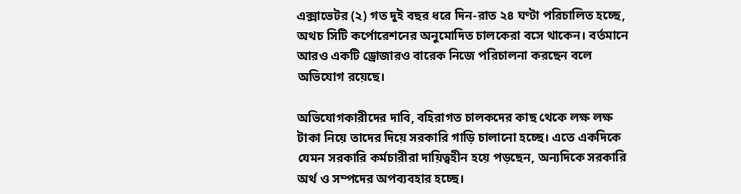এক্সাভেটর (২) গত দুই বছর ধরে দিন-রাত ২৪ ঘণ্টা পরিচালিত হচ্ছে, অথচ সিটি কর্পোরেশনের অনুমোদিত চালকেরা বসে থাকেন। বর্তমানে আরও একটি ড্রোজারও বারেক নিজে পরিচালনা করছেন বলে অভিযোগ রয়েছে।

অভিযোগকারীদের দাবি, বহিরাগত চালকদের কাছ থেকে লক্ষ লক্ষ টাকা নিয়ে তাদের দিয়ে সরকারি গাড়ি চালানো হচ্ছে। এতে একদিকে যেমন সরকারি কর্মচারীরা দায়িত্বহীন হয়ে পড়ছেন, অন্যদিকে সরকারি অর্থ ও সম্পদের অপব্যবহার হচ্ছে।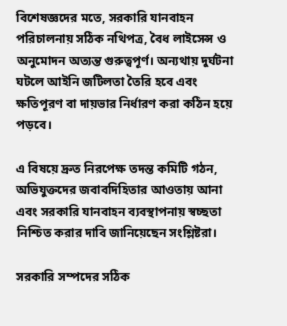বিশেষজ্ঞদের মতে, সরকারি যানবাহন পরিচালনায় সঠিক নথিপত্র, বৈধ লাইসেন্স ও অনুমোদন অত্যন্ত গুরুত্বপূর্ণ। অন্যথায় দুর্ঘটনা ঘটলে আইনি জটিলতা তৈরি হবে এবং ক্ষতিপূরণ বা দায়ভার নির্ধারণ করা কঠিন হয়ে পড়বে।

এ বিষয়ে দ্রুত নিরপেক্ষ তদন্ত কমিটি গঠন, অভিযুক্তদের জবাবদিহিতার আওতায় আনা এবং সরকারি যানবাহন ব্যবস্থাপনায় স্বচ্ছতা নিশ্চিত করার দাবি জানিয়েছেন সংশ্লিষ্টরা।

সরকারি সম্পদের সঠিক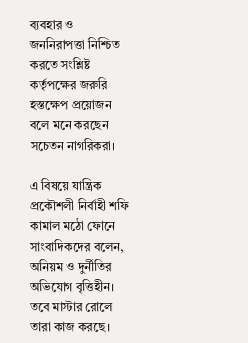ব্যবহার ও জননিরাপত্তা নিশ্চিত করতে সংশ্লিষ্ট কর্তৃপক্ষের জরুরি হস্তক্ষেপ প্রয়োজন বলে মনে করছেন সচেতন নাগরিকরা।

এ বিষয়ে যান্ত্রিক প্রকৌশলী নির্বাহী শফি কামাল মঠো ফোনে সাংবাদিকদের বলেন, অনিয়ম ও দুর্নীতির অভিযোগ বৃত্তিহীন। তবে মাস্টার রোলে তারা কাজ করছে।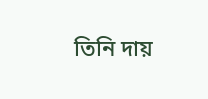তিনি দায়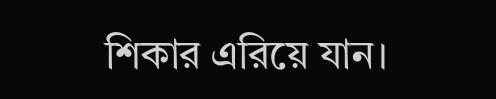শিকার এরিয়ে যান।